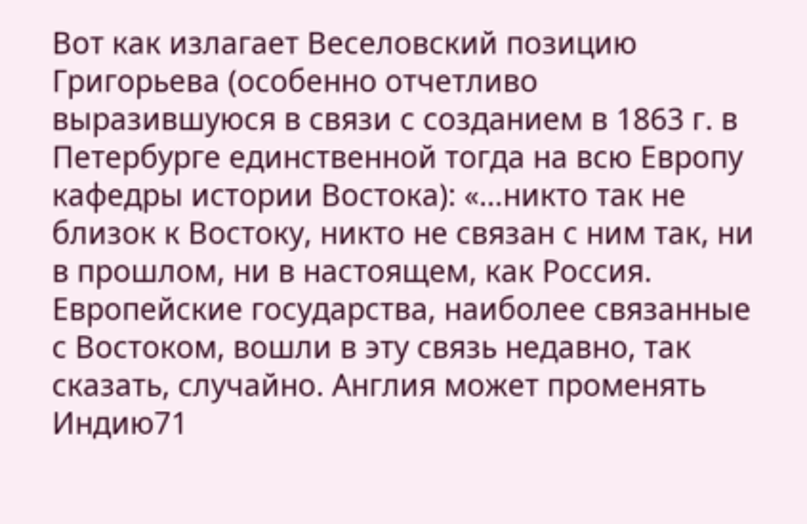Вот как излагает Веселовский позицию Григорьева (особенно отчетливо выразившуюся в связи с созданием в 1863 г. в Петербурге единственной тогда на всю Европу кафедры истории Востока): «…никто так не близок к Востоку, никто не связан с ним так, ни в прошлом, ни в настоящем, как Россия. Европейские государства, наиболее связанные с Востоком, вошли в эту связь недавно, так сказать, случайно. Англия может променять Индию71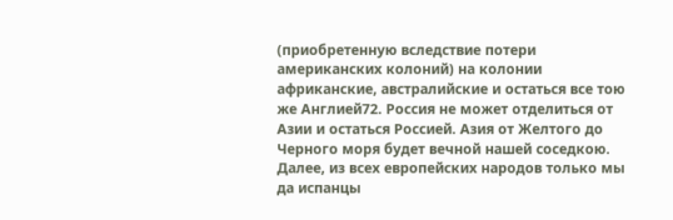(приобретенную вследствие потери американских колоний) на колонии африканские, австралийские и остаться все тою же Англией72. Россия не может отделиться от Азии и остаться Россией. Азия от Желтого до Черного моря будет вечной нашей соседкою. Далее, из всех европейских народов только мы да испанцы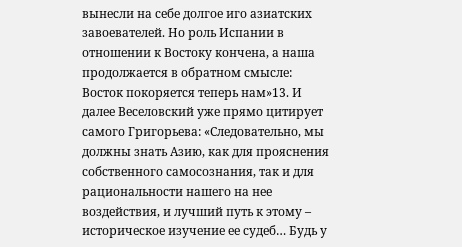вынесли на себе долгое иго азиатских завоевателей. Но роль Испании в отношении к Востоку кончена, а наша продолжается в обратном смысле: Восток покоряется теперь нам»13. И далее Веселовский уже прямо цитирует самого Григорьева: «Следовательно, мы должны знать Азию, как для прояснения собственного самосознания, так и для рациональности нашего на нее воздействия, и лучший путь к этому – историческое изучение ее судеб… Будь у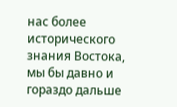нас более исторического знания Востока, мы бы давно и гораздо дальше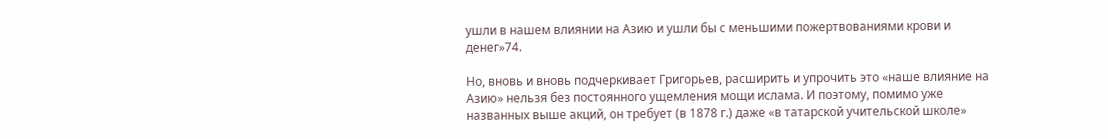ушли в нашем влиянии на Азию и ушли бы с меньшими пожертвованиями крови и денег»74.

Но, вновь и вновь подчеркивает Григорьев, расширить и упрочить это «наше влияние на Азию» нельзя без постоянного ущемления мощи ислама. И поэтому, помимо уже названных выше акций, он требует (в 1878 г.) даже «в татарской учительской школе»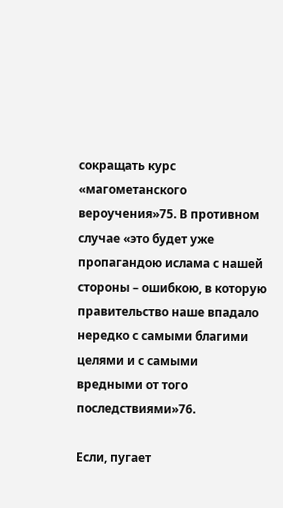сокращать курс «магометанского вероучения»75. В противном случае «это будет уже пропагандою ислама с нашей стороны – ошибкою, в которую правительство наше впадало нередко с самыми благими целями и с самыми вредными от того последствиями»76.

Если, пугает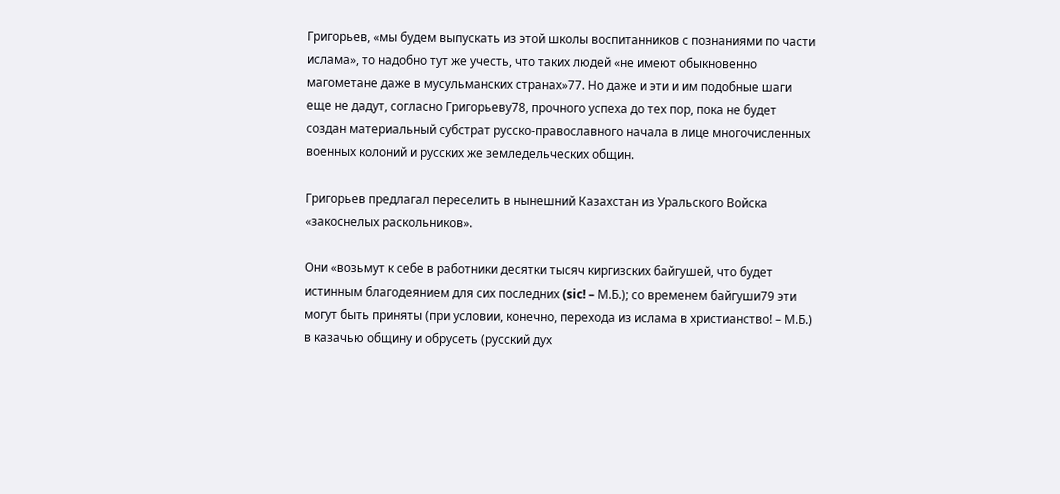Григорьев, «мы будем выпускать из этой школы воспитанников с познаниями по части ислама», то надобно тут же учесть, что таких людей «не имеют обыкновенно магометане даже в мусульманских странах»77. Но даже и эти и им подобные шаги еще не дадут, согласно Григорьеву78, прочного успеха до тех пор, пока не будет создан материальный субстрат русско-православного начала в лице многочисленных военных колоний и русских же земледельческих общин.

Григорьев предлагал переселить в нынешний Казахстан из Уральского Войска «закоснелых раскольников».

Они «возьмут к себе в работники десятки тысяч киргизских байгушей, что будет истинным благодеянием для сих последних (sic! – М.Б.); со временем байгуши79 эти могут быть приняты (при условии, конечно, перехода из ислама в христианство! – М.Б.) в казачью общину и обрусеть (русский дух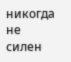никогда не силен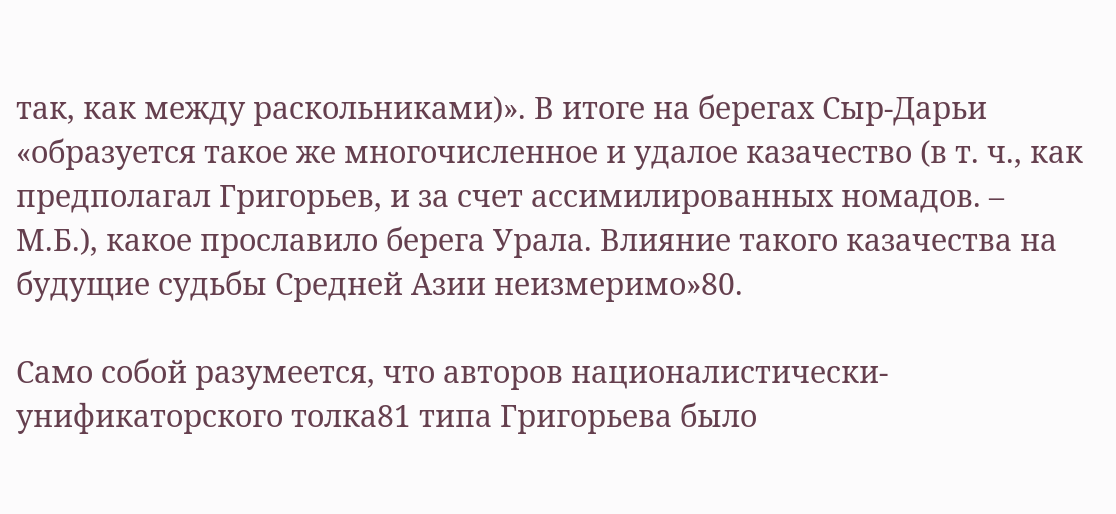так, как между раскольниками)». В итоге на берегах Сыр-Дарьи «образуется такое же многочисленное и удалое казачество (в т. ч., как предполагал Григорьев, и за счет ассимилированных номадов. – М.Б.), какое прославило берега Урала. Влияние такого казачества на будущие судьбы Средней Азии неизмеримо»80.

Само собой разумеется, что авторов националистически-унификаторского толка81 типа Григорьева было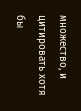множество, и цитировать хотя бы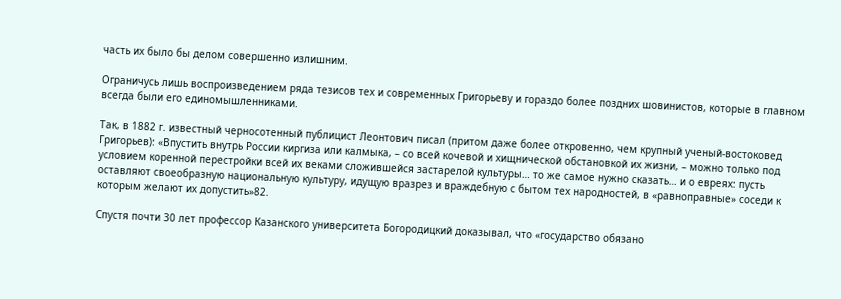часть их было бы делом совершенно излишним.

Ограничусь лишь воспроизведением ряда тезисов тех и современных Григорьеву и гораздо более поздних шовинистов, которые в главном всегда были его единомышленниками.

Так, в 1882 г. известный черносотенный публицист Леонтович писал (притом даже более откровенно, чем крупный ученый-востоковед Григорьев): «Впустить внутрь России киргиза или калмыка, – со всей кочевой и хищнической обстановкой их жизни, – можно только под условием коренной перестройки всей их веками сложившейся застарелой культуры… то же самое нужно сказать… и о евреях: пусть оставляют своеобразную национальную культуру, идущую вразрез и враждебную с бытом тех народностей, в «равноправные» соседи к которым желают их допустить»82.

Спустя почти 30 лет профессор Казанского университета Богородицкий доказывал, что «государство обязано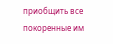приобщить все покоренные им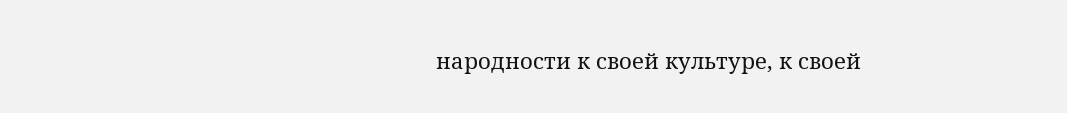народности к своей культуре, к своей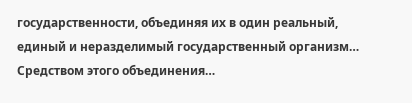государственности, объединяя их в один реальный, единый и неразделимый государственный организм… Средством этого объединения…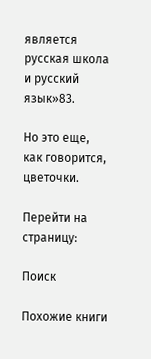является русская школа и русский язык»83.

Но это еще, как говорится, цветочки.

Перейти на страницу:

Поиск

Похожие книги